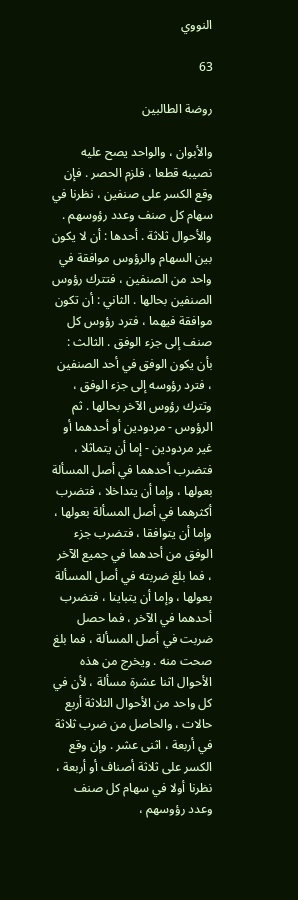النووي

63

روضة الطالبين

والأبوان ، والواحد يصح عليه نصيبه قطعا ، فلزم الحصر . فإن وقع الكسر على صنفين ، نظرنا في سهام كل صنف وعدد رؤوسهم . والأحوال ثلاثة . أحدها : أن لا يكون بين السهام والرؤوس موافقة في واحد من الصنفين ، فتترك رؤوس الصنفين بحالها . الثاني : أن تكون موافقة فيهما ، فترد رؤوس كل صنف إلى جزء الوفق . الثالث : بأن يكون الوفق في أحد الصنفين ، فترد رؤوسه إلى جزء الوفق ، وتترك رؤوس الآخر بحالها . ثم الرؤوس - مردودين أو أحدهما أو غير مردودين - إما أن يتماثلا ، فتضرب أحدهما في أصل المسألة بعولها ، وإما أن يتداخلا ، فتضرب أكثرهما في أصل المسألة بعولها ، وإما أن يتوافقا ، فتضرب جزء الوفق من أحدهما في جميع الآخر ، فما بلغ ضربته في أصل المسألة بعولها ، وإما أن يتباينا ، فتضرب أحدهما في الآخر ، فما حصل ضربت في أصل المسألة ، فما بلغ صحت منه . ويخرج من هذه الأحوال اثنا عشرة مسألة ، لأن في كل واحد من الأحوال الثلاثة أربع حالات ، والحاصل من ضرب ثلاثة في أربعة ، اثنى عشر . وإن وقع الكسر على ثلاثة أصناف أو أربعة ، نظرنا أولا في سهام كل صنف وعدد رؤوسهم ،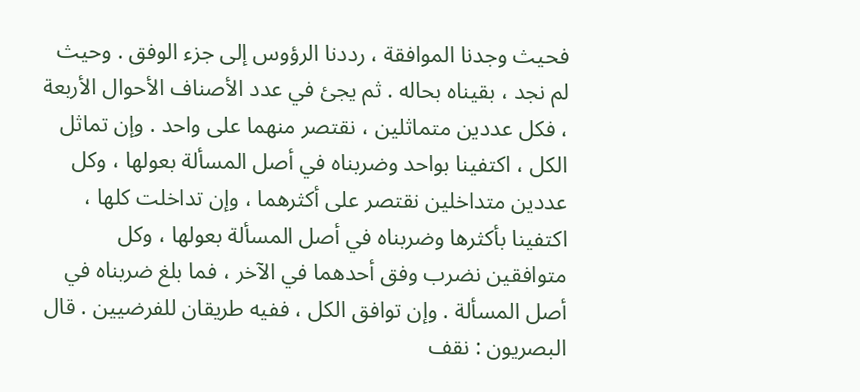فحيث وجدنا الموافقة ، رددنا الرؤوس إلى جزء الوفق . وحيث لم نجد ، بقيناه بحاله . ثم يجئ في عدد الأصناف الأحوال الأربعة ، فكل عددين متماثلين ، نقتصر منهما على واحد . وإن تماثل الكل ، اكتفينا بواحد وضربناه في أصل المسألة بعولها ، وكل عددين متداخلين نقتصر على أكثرهما ، وإن تداخلت كلها ، اكتفينا بأكثرها وضربناه في أصل المسألة بعولها ، وكل متوافقين نضرب وفق أحدهما في الآخر ، فما بلغ ضربناه في أصل المسألة . وإن توافق الكل ، ففيه طريقان للفرضيين . قال البصريون : نقف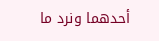أحدهما ونرد ما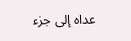عداه إلى جزء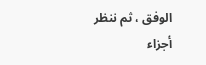الوفق ، ثم ننظر أجزاء